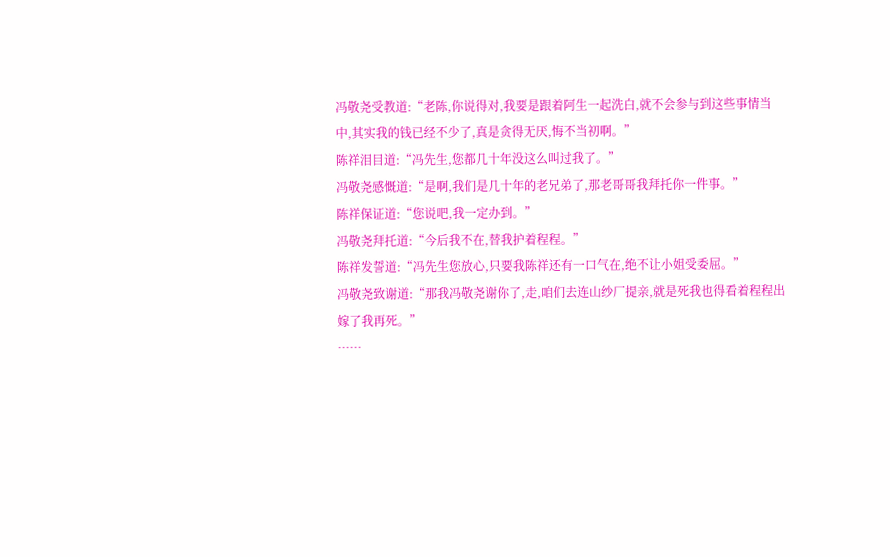冯敬尧受教道:“老陈,你说得对,我要是跟着阿生一起洗白,就不会参与到这些事情当中,其实我的钱已经不少了,真是贪得无厌,悔不当初啊。”
陈祥泪目道:“冯先生,您都几十年没这么叫过我了。”
冯敬尧感慨道:“是啊,我们是几十年的老兄弟了,那老哥哥我拜托你一件事。”
陈祥保证道:“您说吧,我一定办到。”
冯敬尧拜托道:“今后我不在,替我护着程程。”
陈祥发誓道:“冯先生您放心,只要我陈祥还有一口气在,绝不让小姐受委屈。”
冯敬尧致谢道:“那我冯敬尧谢你了,走,咱们去连山纱厂提亲,就是死我也得看着程程出嫁了我再死。”
……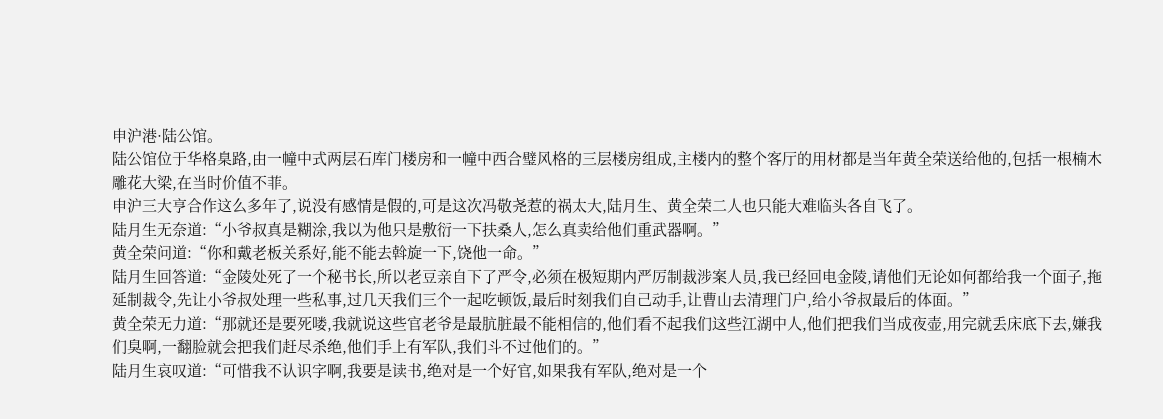申沪港·陆公馆。
陆公馆位于华格臬路,由一幢中式两层石库门楼房和一幢中西合璧风格的三层楼房组成,主楼内的整个客厅的用材都是当年黄全荣送给他的,包括一根楠木雕花大梁,在当时价值不菲。
申沪三大亨合作这么多年了,说没有感情是假的,可是这次冯敬尧惹的祸太大,陆月生、黄全荣二人也只能大难临头各自飞了。
陆月生无奈道:“小爷叔真是糊涂,我以为他只是敷衍一下扶桑人,怎么真卖给他们重武器啊。”
黄全荣问道:“你和戴老板关系好,能不能去斡旋一下,饶他一命。”
陆月生回答道:“金陵处死了一个秘书长,所以老豆亲自下了严令,必须在极短期内严厉制裁涉案人员,我已经回电金陵,请他们无论如何都给我一个面子,拖延制裁令,先让小爷叔处理一些私事,过几天我们三个一起吃顿饭,最后时刻我们自己动手,让曹山去清理门户,给小爷叔最后的体面。”
黄全荣无力道:“那就还是要死喽,我就说这些官老爷是最肮脏最不能相信的,他们看不起我们这些江湖中人,他们把我们当成夜壶,用完就丢床底下去,嫌我们臭啊,一翻脸就会把我们赶尽杀绝,他们手上有军队,我们斗不过他们的。”
陆月生哀叹道:“可惜我不认识字啊,我要是读书,绝对是一个好官,如果我有军队,绝对是一个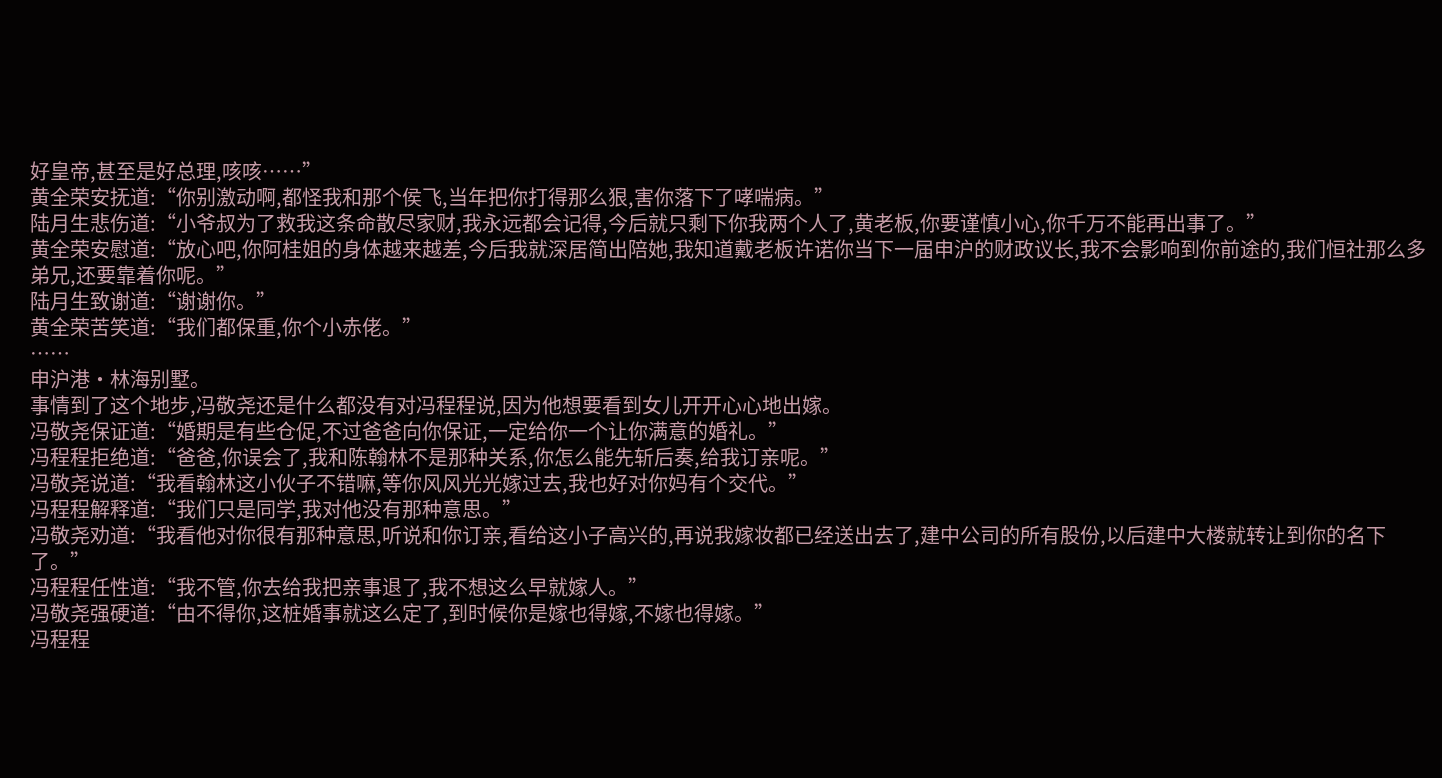好皇帝,甚至是好总理,咳咳……”
黄全荣安抚道:“你别激动啊,都怪我和那个侯飞,当年把你打得那么狠,害你落下了哮喘病。”
陆月生悲伤道:“小爷叔为了救我这条命散尽家财,我永远都会记得,今后就只剩下你我两个人了,黄老板,你要谨慎小心,你千万不能再出事了。”
黄全荣安慰道:“放心吧,你阿桂姐的身体越来越差,今后我就深居简出陪她,我知道戴老板许诺你当下一届申沪的财政议长,我不会影响到你前途的,我们恒社那么多弟兄,还要靠着你呢。”
陆月生致谢道:“谢谢你。”
黄全荣苦笑道:“我们都保重,你个小赤佬。”
……
申沪港·林海别墅。
事情到了这个地步,冯敬尧还是什么都没有对冯程程说,因为他想要看到女儿开开心心地出嫁。
冯敬尧保证道:“婚期是有些仓促,不过爸爸向你保证,一定给你一个让你满意的婚礼。”
冯程程拒绝道:“爸爸,你误会了,我和陈翰林不是那种关系,你怎么能先斩后奏,给我订亲呢。”
冯敬尧说道:“我看翰林这小伙子不错嘛,等你风风光光嫁过去,我也好对你妈有个交代。”
冯程程解释道:“我们只是同学,我对他没有那种意思。”
冯敬尧劝道:“我看他对你很有那种意思,听说和你订亲,看给这小子高兴的,再说我嫁妆都已经送出去了,建中公司的所有股份,以后建中大楼就转让到你的名下了。”
冯程程任性道:“我不管,你去给我把亲事退了,我不想这么早就嫁人。”
冯敬尧强硬道:“由不得你,这桩婚事就这么定了,到时候你是嫁也得嫁,不嫁也得嫁。”
冯程程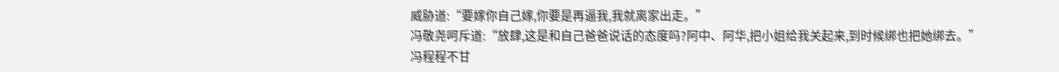威胁道:“要嫁你自己嫁,你要是再逼我,我就离家出走。”
冯敬尧呵斥道:“放肆,这是和自己爸爸说话的态度吗?阿中、阿华,把小姐给我关起来,到时候绑也把她绑去。”
冯程程不甘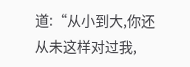道:“从小到大,你还从未这样对过我,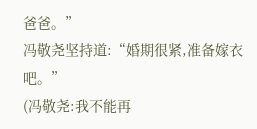爸爸。”
冯敬尧坚持道:“婚期很紧,准备嫁衣吧。”
(冯敬尧:我不能再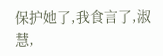保护她了,我食言了,淑慧,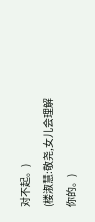对不起。)
(楼淑慧:敬尧,女儿会理解你的。)